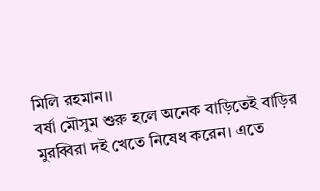মিলি রহমান।।
বর্ষা মৌসুম শুরু হলে অনেক বাড়িতেই বাড়ির মুরব্বিরা দই খেতে নিষেধ করেন। এতে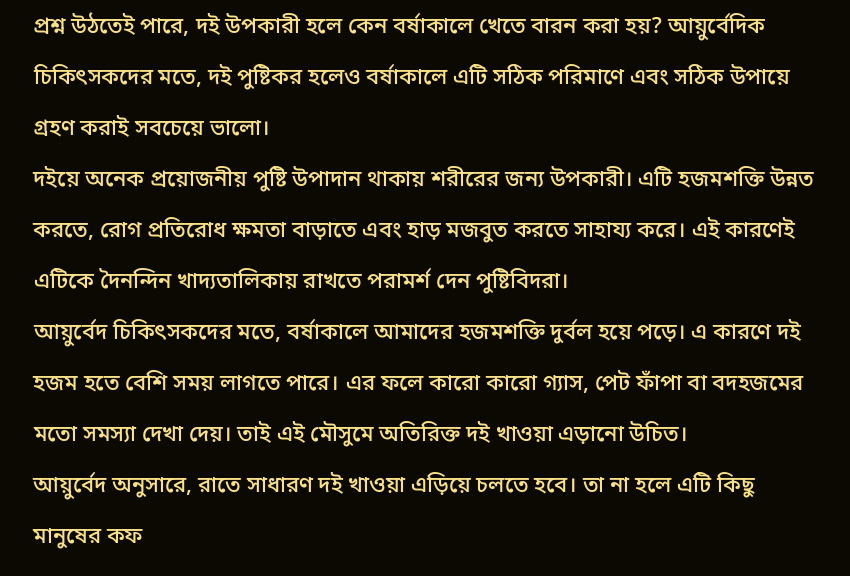প্রশ্ন উঠতেই পারে, দই উপকারী হলে কেন বর্ষাকালে খেতে বারন করা হয়? আয়ুর্বেদিক চিকিৎসকদের মতে, দই পুষ্টিকর হলেও বর্ষাকালে এটি সঠিক পরিমাণে এবং সঠিক উপায়ে গ্রহণ করাই সবচেয়ে ভালো।
দইয়ে অনেক প্রয়োজনীয় পুষ্টি উপাদান থাকায় শরীরের জন্য উপকারী। এটি হজমশক্তি উন্নত করতে, রোগ প্রতিরোধ ক্ষমতা বাড়াতে এবং হাড় মজবুত করতে সাহায্য করে। এই কারণেই এটিকে দৈনন্দিন খাদ্যতালিকায় রাখতে পরামর্শ দেন পুষ্টিবিদরা।
আয়ুর্বেদ চিকিৎসকদের মতে, বর্ষাকালে আমাদের হজমশক্তি দুর্বল হয়ে পড়ে। এ কারণে দই হজম হতে বেশি সময় লাগতে পারে। এর ফলে কারো কারো গ্যাস, পেট ফাঁপা বা বদহজমের মতো সমস্যা দেখা দেয়। তাই এই মৌসুমে অতিরিক্ত দই খাওয়া এড়ানো উচিত।
আয়ুর্বেদ অনুসারে, রাতে সাধারণ দই খাওয়া এড়িয়ে চলতে হবে। তা না হলে এটি কিছু মানুষের কফ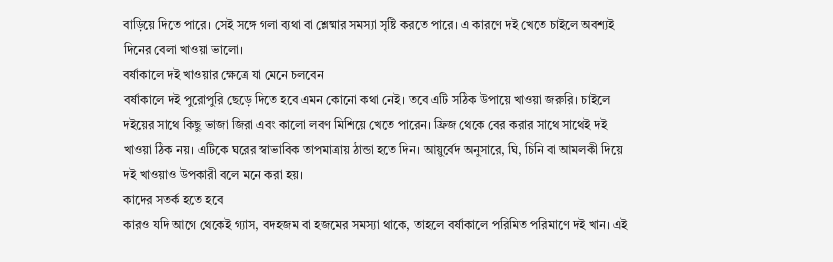বাড়িয়ে দিতে পারে। সেই সঙ্গে গলা ব্যথা বা শ্লেষ্মার সমস্যা সৃষ্টি করতে পারে। এ কারণে দই খেতে চাইলে অবশ্যই দিনের বেলা খাওয়া ভালো।
বর্ষাকালে দই খাওয়ার ক্ষেত্রে যা মেনে চলবেন
বর্ষাকালে দই পুরোপুরি ছেড়ে দিতে হবে এমন কোনো কথা নেই। তবে এটি সঠিক উপায়ে খাওয়া জরুরি। চাইলে দইয়ের সাথে কিছু ভাজা জিরা এবং কালো লবণ মিশিয়ে খেতে পারেন। ফ্রিজ থেকে বের করার সাথে সাথেই দই খাওয়া ঠিক নয়। এটিকে ঘরের স্বাভাবিক তাপমাত্রায় ঠান্ডা হতে দিন। আয়ুর্বেদ অনুসারে, ঘি, চিনি বা আমলকী দিয়ে দই খাওয়াও উপকারী বলে মনে করা হয়।
কাদের সতর্ক হতে হবে
কারও যদি আগে থেকেই গ্যাস, বদহজম বা হজমের সমস্যা থাকে, তাহলে বর্ষাকালে পরিমিত পরিমাণে দই খান। এই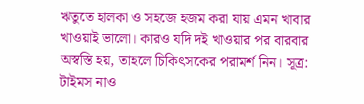ঋতুতে হালকা ও সহজে হজম করা যায় এমন খাবার খাওয়াই ভালো। কারও যদি দই খাওয়ার পর বারবার অস্বস্তি হয়, তাহলে চিকিৎসকের পরামর্শ নিন। সূত্র: টাইমস নাও